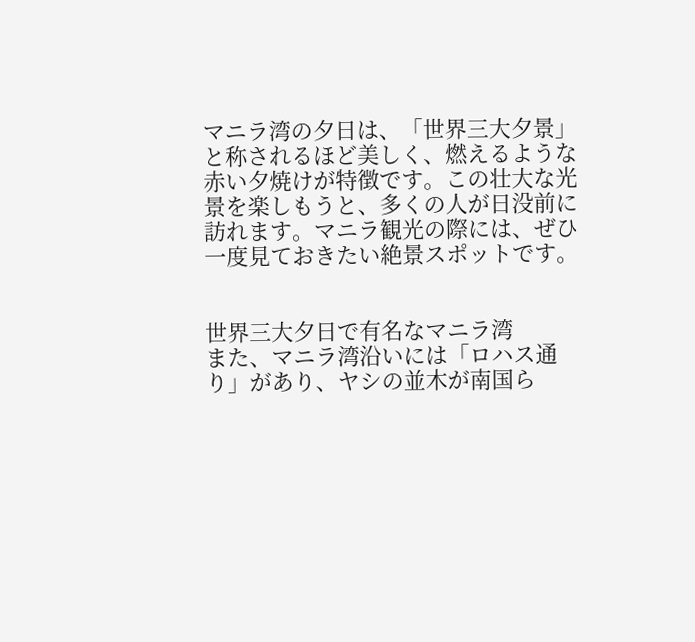マニラ湾の夕日は、「世界三大夕景」と称されるほど美しく、燃えるような赤い夕焼けが特徴です。この壮大な光景を楽しもうと、多くの人が日没前に訪れます。マニラ観光の際には、ぜひ一度見ておきたい絶景スポットです。


世界三大夕日で有名なマニラ湾
また、マニラ湾沿いには「ロハス通り」があり、ヤシの並木が南国ら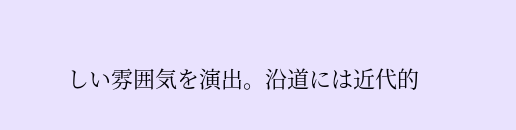しい雰囲気を演出。沿道には近代的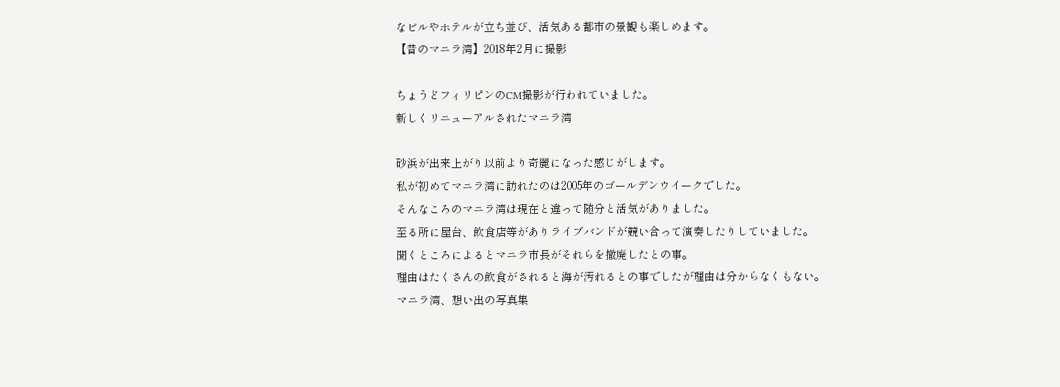なビルやホテルが立ち並び、活気ある都市の景観も楽しめます。
【昔のマニラ湾】2018年2月に撮影

ちょうどフィリピンのCM撮影が行われていました。
新しくリニューアルされたマニラ湾

砂浜が出来上がり以前より奇麗になった感じがします。
私が初めてマニラ湾に訪れたのは2005年のゴールデンウイークでした。
そんなころのマニラ湾は現在と違って随分と活気がありました。
至る所に屋台、飲食店等がありライブバンドが競い合って演奏したりしていました。
聞くところによるとマニラ市長がそれらを撤廃したとの事。
理由はたくさんの飲食がされると海が汚れるとの事でしたが理由は分からなくもない。
マニラ湾、想い出の写真集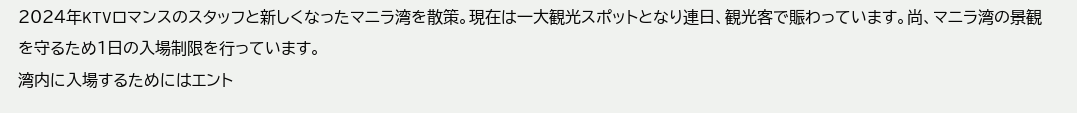2024年KTVロマンスのスタッフと新しくなったマニラ湾を散策。現在は一大観光スポットとなり連日、観光客で賑わっています。尚、マニラ湾の景観を守るため1日の入場制限を行っています。
湾内に入場するためにはエント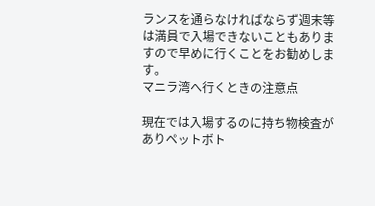ランスを通らなければならず週末等は満員で入場できないこともありますので早めに行くことをお勧めします。
マニラ湾へ行くときの注意点

現在では入場するのに持ち物検査がありペットボト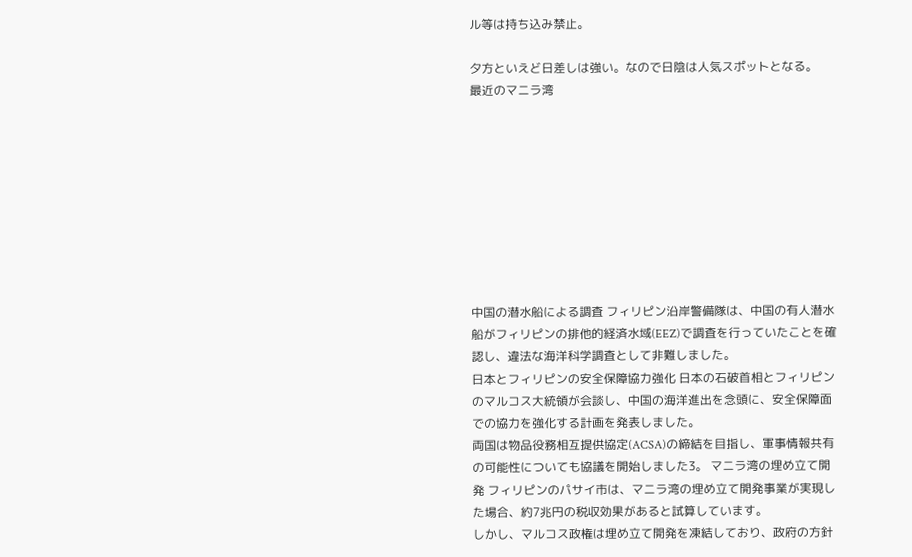ル等は持ち込み禁止。

夕方といえど日差しは強い。なので日陰は人気スポットとなる。
最近のマニラ湾









中国の潜水船による調査 フィリピン沿岸警備隊は、中国の有人潜水船がフィリピンの排他的経済水域(EEZ)で調査を行っていたことを確認し、違法な海洋科学調査として非難しました。
日本とフィリピンの安全保障協力強化 日本の石破首相とフィリピンのマルコス大統領が会談し、中国の海洋進出を念頭に、安全保障面での協力を強化する計画を発表しました。
両国は物品役務相互提供協定(ACSA)の締結を目指し、軍事情報共有の可能性についても協議を開始しました3。 マニラ湾の埋め立て開発 フィリピンのパサイ市は、マニラ湾の埋め立て開発事業が実現した場合、約7兆円の税収効果があると試算しています。
しかし、マルコス政権は埋め立て開発を凍結しており、政府の方針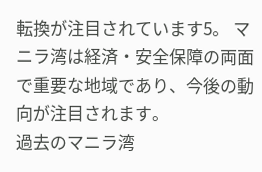転換が注目されています5。 マニラ湾は経済・安全保障の両面で重要な地域であり、今後の動向が注目されます。
過去のマニラ湾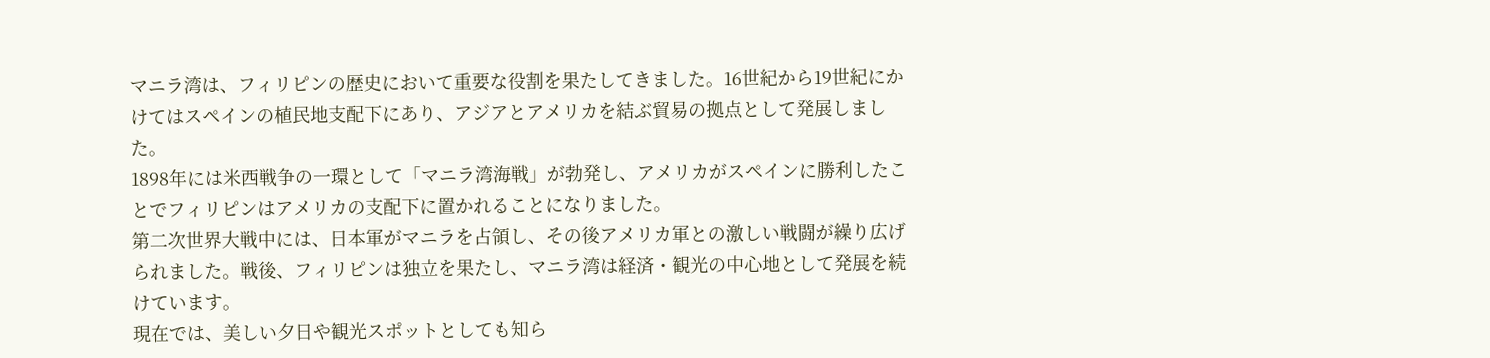マニラ湾は、フィリピンの歴史において重要な役割を果たしてきました。16世紀から19世紀にかけてはスペインの植民地支配下にあり、アジアとアメリカを結ぶ貿易の拠点として発展しました。
1898年には米西戦争の一環として「マニラ湾海戦」が勃発し、アメリカがスペインに勝利したことでフィリピンはアメリカの支配下に置かれることになりました。
第二次世界大戦中には、日本軍がマニラを占領し、その後アメリカ軍との激しい戦闘が繰り広げられました。戦後、フィリピンは独立を果たし、マニラ湾は経済・観光の中心地として発展を続けています。
現在では、美しい夕日や観光スポットとしても知ら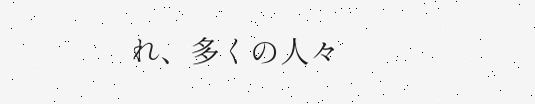れ、多くの人々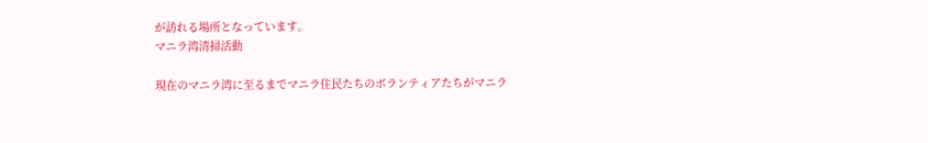が訪れる場所となっています。
マニラ湾清掃活動

現在のマニラ湾に至るまでマニラ住民たちのボランティアたちがマニラ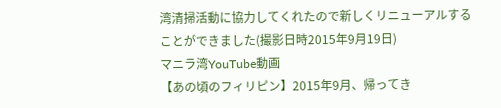湾清掃活動に協力してくれたので新しくリニューアルすることができました(撮影日時2015年9月19日)
マニラ湾YouTube動画
【あの頃のフィリピン】2015年9月、帰ってき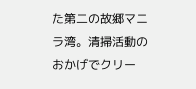た第二の故郷マニラ湾。清掃活動のおかげでクリー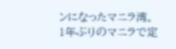ンになったマニラ湾。
1年ぶりのマニラで定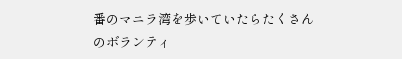番のマニラ湾を歩いていたらたくさんのボランティ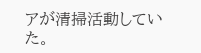アが清掃活動していた。